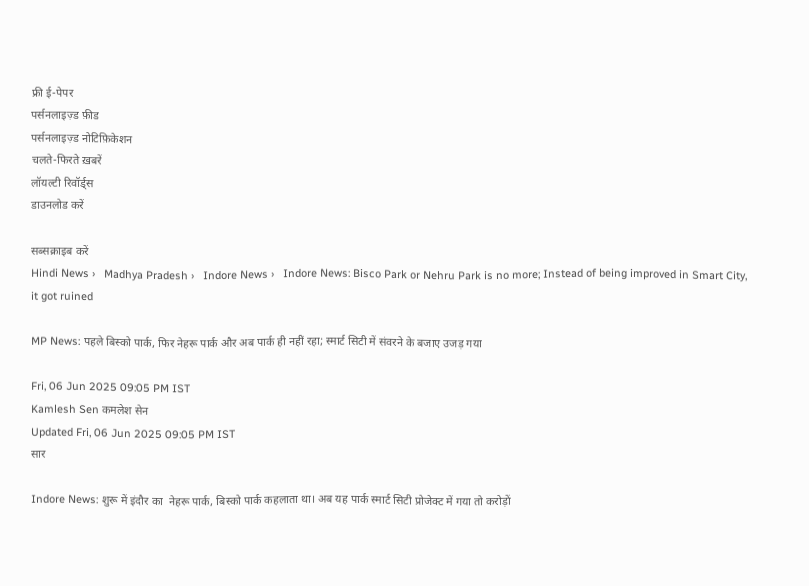फ्री ई-पेपर
पर्सनलाइज़्ड फ़ीड
पर्सनलाइज़्ड नोटिफ़िकेशन
चलते-फिरते ख़बरें
लॉयल्टी रिवॉर्ड्स
डाउनलोड करें

सब्सक्राइब करें
Hindi News ›   Madhya Pradesh ›   Indore News ›   Indore News: Bisco Park or Nehru Park is no more; Instead of being improved in Smart City, it got ruined

MP News: पहले बिस्को पार्क, फिर नेहरू पार्क और अब पार्क ही नहीं रहा; स्मार्ट सिटी में संवरने के बजाए उजड़ गया

Fri, 06 Jun 2025 09:05 PM IST
Kamlesh Sen कमलेश सेन
Updated Fri, 06 Jun 2025 09:05 PM IST
सार

Indore News: शुरू में इंदौर का  नेहरू पार्क, बिस्को पार्क कहलाता था। अब यह पार्क स्मार्ट सिटी प्रोजेक्ट में गया तो करोड़ों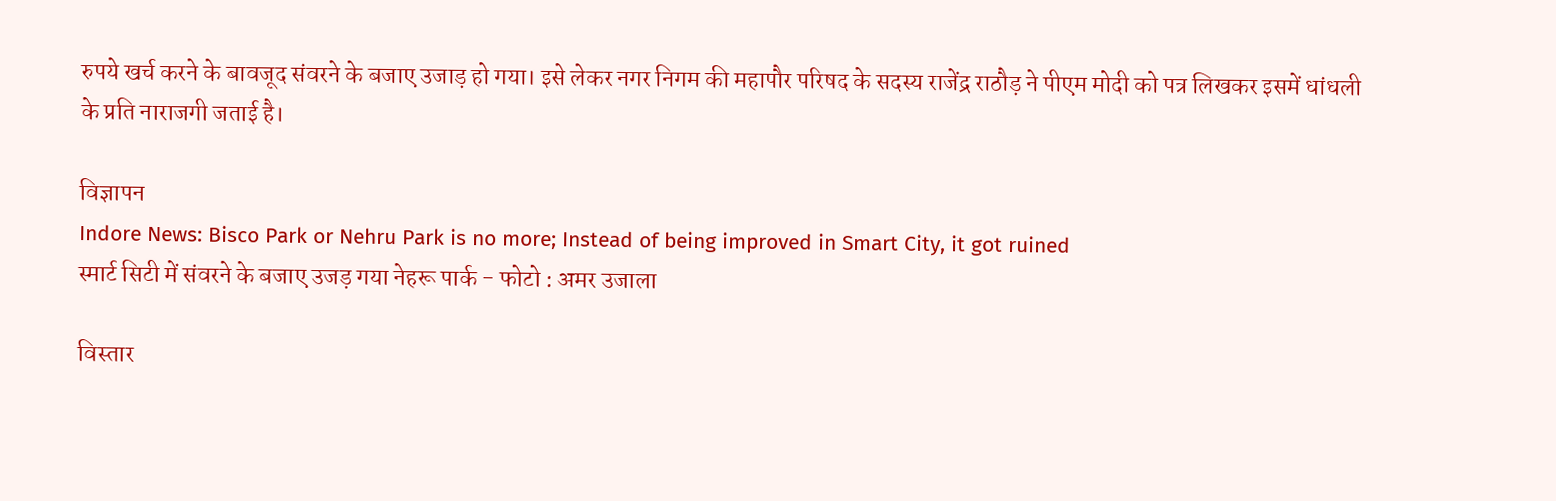रुपये खर्च करने के बावजूद संवरने के बजाए उजाड़ हो गया। इसे लेकर नगर निगम की महापौर परिषद के सदस्य राजेंद्र राठौड़ ने पीएम मोदी को पत्र लिखकर इसमें धांधली के प्रति नाराजगी जताई है।

विज्ञापन
Indore News: Bisco Park or Nehru Park is no more; Instead of being improved in Smart City, it got ruined
स्मार्ट सिटी में संवरने के बजाए उजड़ गया नेहरू पार्क - फोटो : अमर उजाला

विस्तार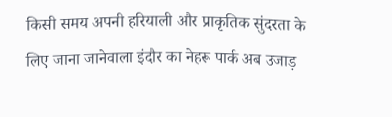किसी समय अपनी हरियाली और प्राकृतिक सुंदरता के लिए जाना जानेवाला इंदौर का नेहरू पार्क अब उजाड़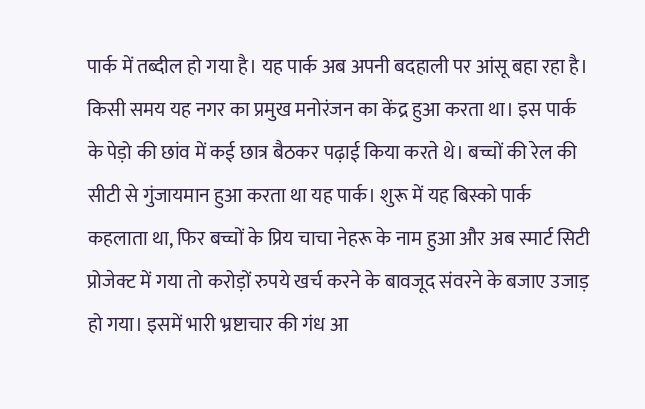पार्क में तब्दील हो गया है। यह पार्क अब अपनी बदहाली पर आंसू बहा रहा है। किसी समय यह नगर का प्रमुख मनोरंजन का केंद्र हुआ करता था। इस पार्क के पेड़ो की छांव में कई छात्र बैठकर पढ़ाई किया करते थे। बच्चों की रेल की सीटी से गुंजायमान हुआ करता था यह पार्क। शुरू में यह बिस्को पार्क कहलाता था, फिर बच्चों के प्रिय चाचा नेहरू के नाम हुआ और अब स्मार्ट सिटी प्रोजेक्ट में गया तो करोड़ों रुपये खर्च करने के बावजूद संवरने के बजाए उजाड़ हो गया। इसमें भारी भ्रष्टाचार की गंध आ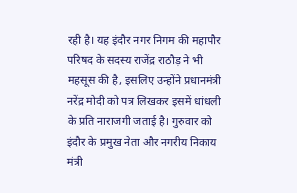रही है। यह इंदौर नगर निगम की महापौर परिषद के सदस्य राजेंद्र राठौड़ ने भी महसूस की है, इसलिए उन्होंने प्रधानमंत्री नरेंद्र मोदी को पत्र लिखकर इसमें धांधली के प्रति नाराजगी जताई है। गुरुवार को इंदौर के प्रमुख नेता और नगरीय निकाय मंत्री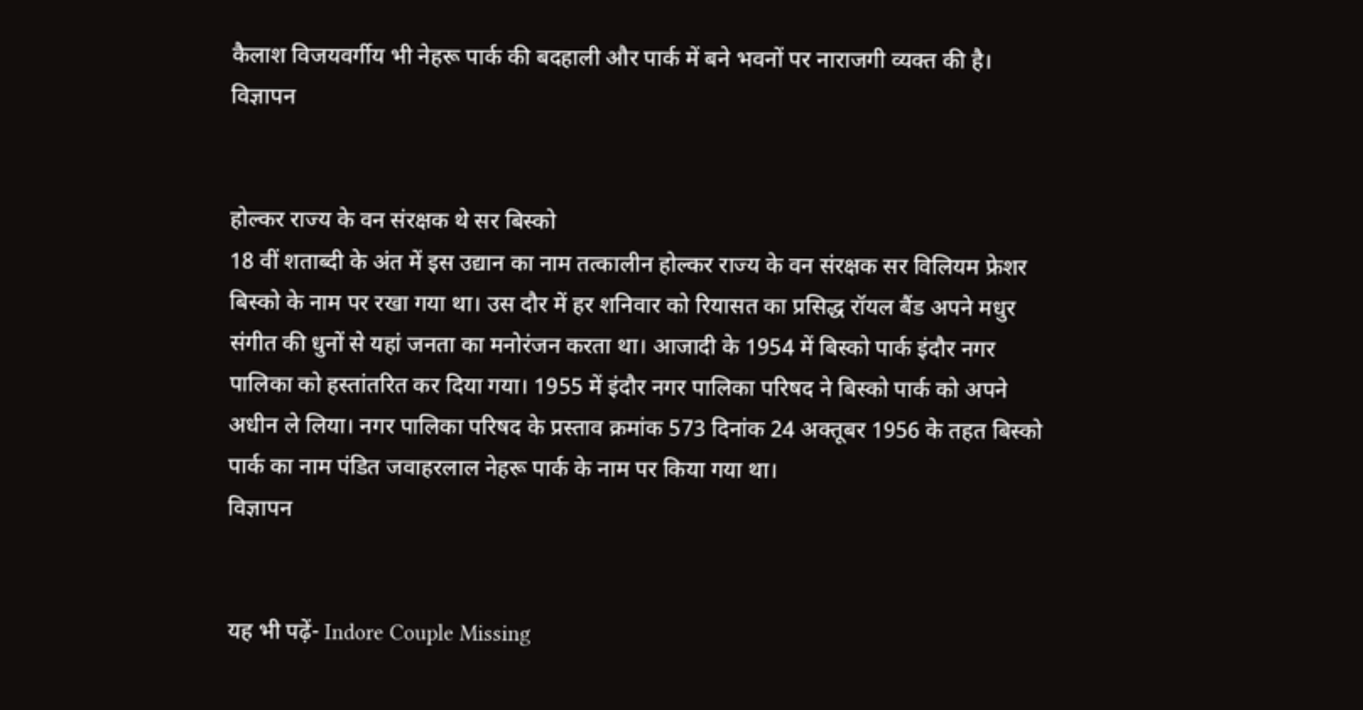कैलाश विजयवर्गीय भी नेहरू पार्क की बदहाली और पार्क में बने भवनों पर नाराजगी व्यक्त की है।
विज्ञापन


होल्कर राज्य के वन संरक्षक थे सर बिस्को
18 वीं शताब्दी के अंत में इस उद्यान का नाम तत्कालीन होल्कर राज्य के वन संरक्षक सर विलियम फ्रेशर बिस्को के नाम पर रखा गया था। उस दौर में हर शनिवार को रियासत का प्रसिद्ध रॉयल बैंड अपने मधुर संगीत की धुनों से यहां जनता का मनोरंजन करता था। आजादी के 1954 में बिस्को पार्क इंदौर नगर पालिका को हस्तांतरित कर दिया गया। 1955 में इंदौर नगर पालिका परिषद ने बिस्को पार्क को अपने अधीन ले लिया। नगर पालिका परिषद के प्रस्ताव क्रमांक 573 दिनांक 24 अक्तूबर 1956 के तहत बिस्को पार्क का नाम पंडित जवाहरलाल नेहरू पार्क के नाम पर किया गया था।
विज्ञापन


यह भी पढ़ें- Indore Couple Missing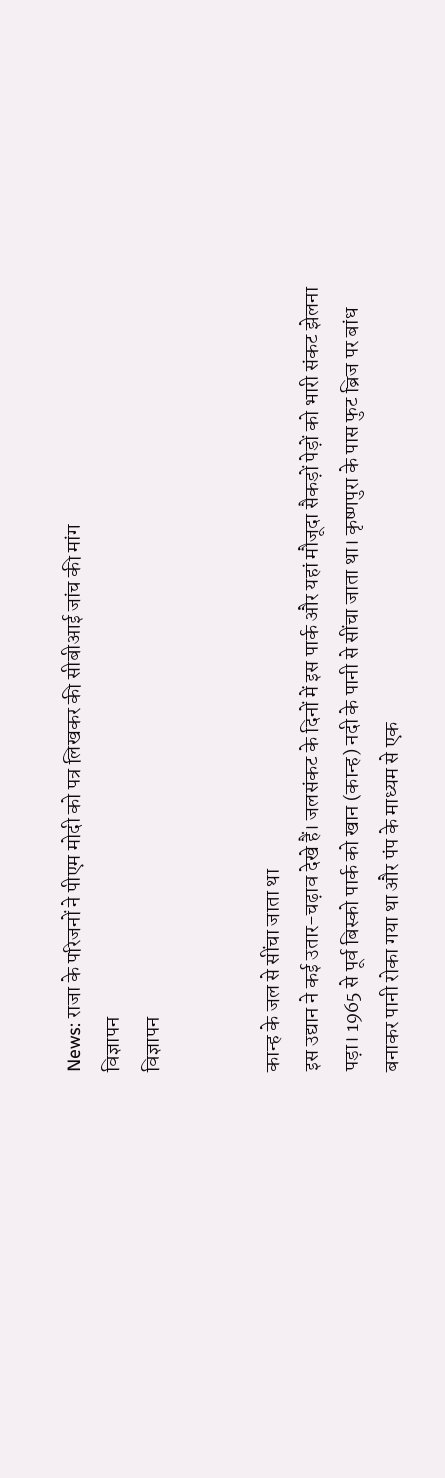News: राजा के परिजनों ने पीएम मोदी को पत्र लिखकर की सीबीआई जांच की मांग
विज्ञापन
विज्ञापन


कान्ह के जल से सींचा जाता था
इस उद्यान ने कई उतार-चढ़ाव देखे हैं। जलसंकट के दिनों में इस पार्क और यहां मौजूदा सैकड़ों पेड़ों को भारी संकट झेलना पड़ा। 1965 से पूर्व बिस्को पार्क को खान (कान्ह) नदी के पानी से सींचा जाता था। कृष्णपुरा के पास फुट ब्रिज पर बांध बनाकर पानी रोका गया था और पंप के माध्यम से एक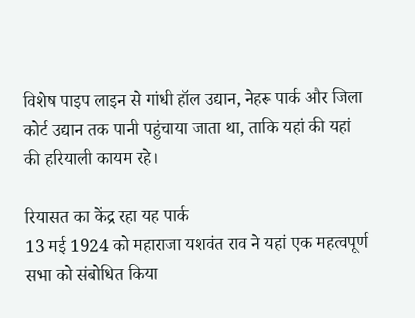विशेष पाइप लाइन से गांधी हॉल उद्यान, नेहरू पार्क और जिला कोर्ट उद्यान तक पानी पहुंचाया जाता था, ताकि यहां की यहां की हरियाली कायम रहे।

रियासत का केंद्र रहा यह पार्क
13 मई 1924 को महाराजा यशवंत राव ने यहां एक महत्वपूर्ण सभा को संबोधित किया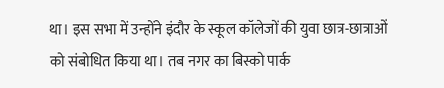था। इस सभा में उन्होंने इंदौर के स्कूल कॉलेजों की युवा छात्र-छात्राओं को संबोधित किया था। तब नगर का बिस्को पार्क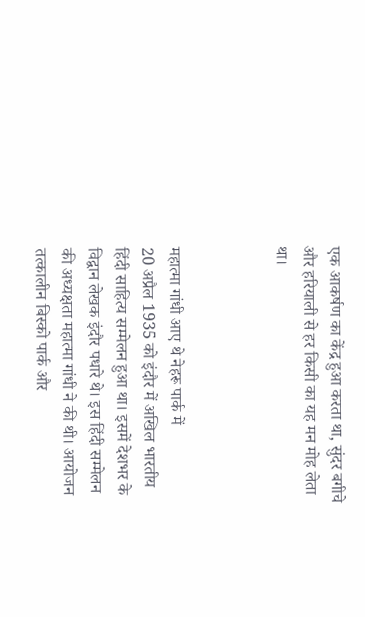एक आकर्षण का केंद्र हुआ करता था, सुंदर बगीचे और हरियाली से हर किसी का यह मन मोह लेता था।



महात्मा गांधी आए थे नेहरू पार्क में
20 अप्रैल 1935 को इंदौर में अखिल भारतीय हिंदी साहित्य सम्मेलन हुआ था। इसमें देशभर के विद्वान लेखक इंदौर पधारे थे। इस हिंदी सम्मेलन की अध्यक्षता महात्मा गांधी ने की थी। आयोजन तत्कालीन बिस्को पार्क और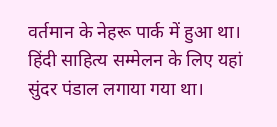वर्तमान के नेहरू पार्क में हुआ था। हिंदी साहित्य सम्मेलन के लिए यहां सुंदर पंडाल लगाया गया था।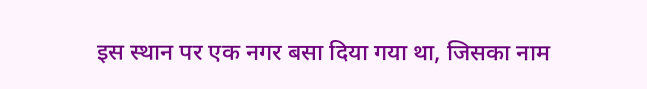इस स्थान पर एक नगर बसा दिया गया था, जिसका नाम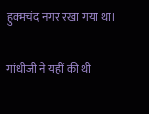हुक्मचंद नगर रखा गया था।

गांधीजी ने यहीं की थी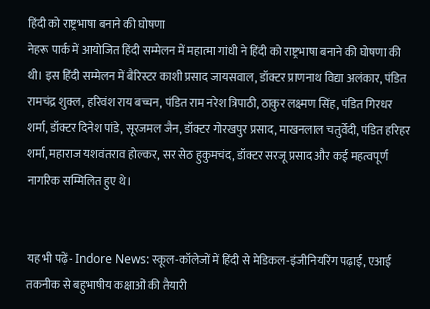हिंदी को राष्ट्रभाषा बनाने की घोषणा
नेहरू पार्क में आयोजित हिंदी सम्मेलन में महात्मा गांधी ने हिंदी को राष्ट्रभाषा बनाने की घोषणा की थी। इस हिंदी सम्मेलन में बैरिस्टर काशी प्रसाद जायसवाल, डॉक्टर प्राणनाथ विद्या अलंकार, पंडित रामचंद्र शुक्ल, हरिवंश राय बच्चन, पंडित राम नरेश त्रिपाठी, ठाकुर लक्ष्मण सिंह, पंडित गिरधर शर्मा, डॉक्टर दिनेश पांडे, सूरजमल जैन, डॉक्टर गोरखपुर प्रसाद, माखनलाल चतुर्वेदी, पंडित हरिहर शर्मा, महाराज यशवंतराव होल्कर, सर सेठ हुकुमचंद, डॉक्टर सरजू प्रसाद और कई महत्वपूर्ण नागरिक सम्मिलित हुए थे।


यह भी पढ़ें- Indore News: स्कूल-कॉलेजों में हिंदी से मेडिकल-इंजीनियरिंग पढ़ाई, एआई तकनीक से बहुभाषीय कक्षाओं की तैयारी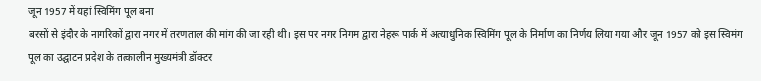जून 1957 में यहां स्विमिंग पूल बना
बरसों से इंदौर के नागरिकों द्वारा नगर में तरणताल की मांग की जा रही थी। इस पर नगर निगम द्वारा नेहरू पार्क में अत्याधुनिक स्विमिंग पूल के निर्माण का निर्णय लिया गया और जून 1957 को इस स्विमंग पूल का उद्घाटन प्रदेश के तत्कालीन मुख्यमंत्री डॉक्टर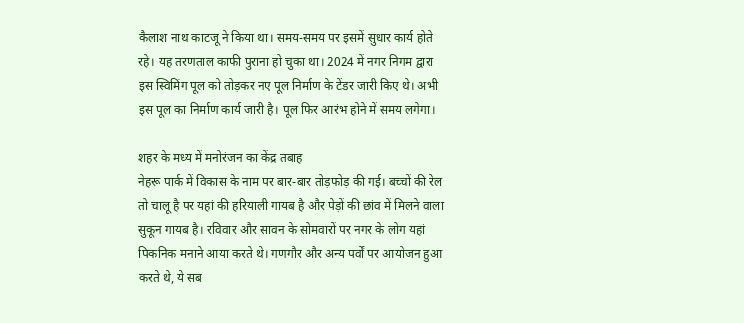कैलाश नाथ काटजू ने किया था। समय-समय पर इसमें सुधार कार्य होते रहे। यह तरणताल काफी पुराना हो चुका था। 2024 में नगर निगम द्वारा इस स्विमिंग पूल को तोड़कर नए पूल निर्माण के टेंडर जारी किए थे। अभी इस पूल का निर्माण कार्य जारी है। पूल फिर आरंभ होने में समय लगेगा।

शहर के मध्य में मनोरंजन का केंद्र तबाह
नेहरू पार्क में विकास के नाम पर बार-बार तोड़फोड़ की गई। बच्चों की रेल तो चालू है पर यहां की हरियाली गायब है और पेड़ों की छांव में मिलने वाला सुकून गायब है। रविवार और सावन के सोमवारों पर नगर के लोग यहां पिकनिक मनाने आया करते थे। गणगौर और अन्य पर्वों पर आयोजन हुआ करते थे, ये सब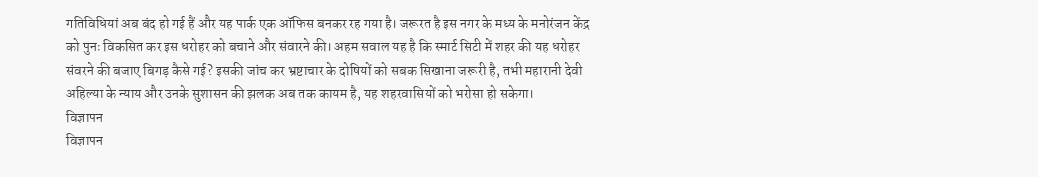गतिविधियां अब बंद हो गई हैं और यह पार्क एक ऑफिस बनकर रह गया है। जरूरत है इस नगर के मध्य के मनोरंजन केंद्र को पुनः विकसित कर इस धरोहर को बचाने और संवारने की। अहम सवाल यह है कि स्मार्ट सिटी में शहर की यह धरोहर संवरने की बजाए बिगड़ कैसे गई? इसकी जांच कर भ्रष्टाचार के दोषियों को सबक सिखाना जरूरी है, तभी महारानी देवी अहिल्या के न्याय और उनके सुशासन की झलक अब तक कायम है, यह शहरवासियों को भरोसा हो सकेगा।
विज्ञापन
विज्ञापन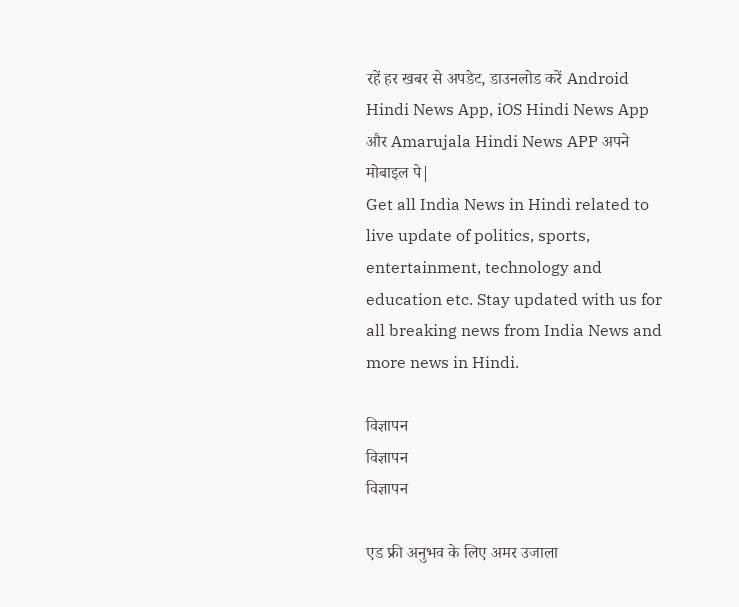रहें हर खबर से अपडेट, डाउनलोड करें Android Hindi News App, iOS Hindi News App और Amarujala Hindi News APP अपने मोबाइल पे|
Get all India News in Hindi related to live update of politics, sports, entertainment, technology and education etc. Stay updated with us for all breaking news from India News and more news in Hindi.

विज्ञापन
विज्ञापन
विज्ञापन

एड फ्री अनुभव के लिए अमर उजाला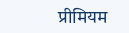प्रीमियम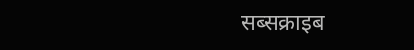सब्सक्राइब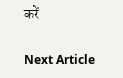करें

Next Article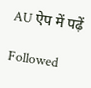AU ऐप में पढ़ें

Followed